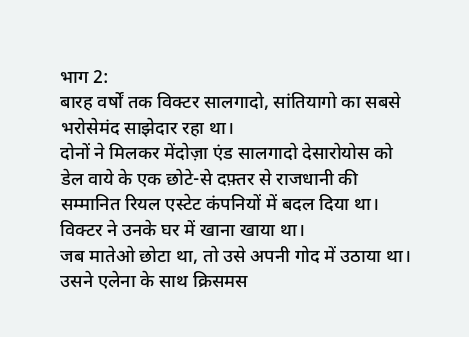भाग 2:
बारह वर्षों तक विक्टर सालगादो, सांतियागो का सबसे भरोसेमंद साझेदार रहा था।
दोनों ने मिलकर मेंदोज़ा एंड सालगादो देसारोयोस को डेल वाये के एक छोटे-से दफ़्तर से राजधानी की सम्मानित रियल एस्टेट कंपनियों में बदल दिया था।
विक्टर ने उनके घर में खाना खाया था।
जब मातेओ छोटा था, तो उसे अपनी गोद में उठाया था।
उसने एलेना के साथ क्रिसमस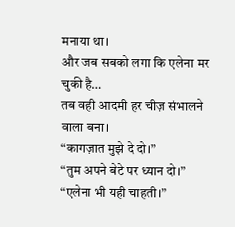मनाया था।
और जब सबको लगा कि एलेना मर चुकी है…
तब वही आदमी हर चीज़ संभालने वाला बना।
“कागज़ात मुझे दे दो।”
“तुम अपने बेटे पर ध्यान दो।”
“एलेना भी यही चाहती।”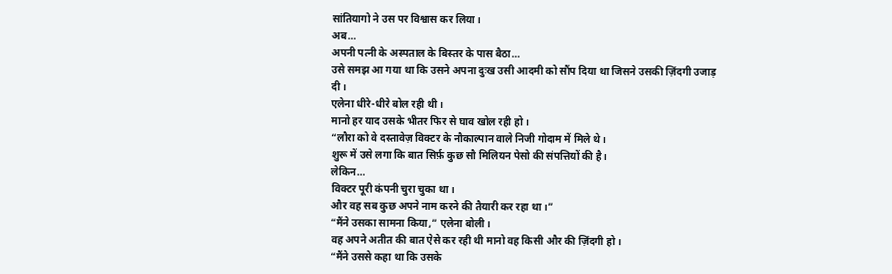सांतियागो ने उस पर विश्वास कर लिया।
अब…
अपनी पत्नी के अस्पताल के बिस्तर के पास बैठा…
उसे समझ आ गया था कि उसने अपना दुःख उसी आदमी को सौंप दिया था जिसने उसकी ज़िंदगी उजाड़ दी।
एलेना धीरे-धीरे बोल रही थी।
मानो हर याद उसके भीतर फिर से घाव खोल रही हो।
“लौरा को वे दस्तावेज़ विक्टर के नौकाल्पान वाले निजी गोदाम में मिले थे।
शुरू में उसे लगा कि बात सिर्फ़ कुछ सौ मिलियन पेसो की संपत्तियों की है।
लेकिन…
विक्टर पूरी कंपनी चुरा चुका था।
और वह सब कुछ अपने नाम करने की तैयारी कर रहा था।”
“मैंने उसका सामना किया,” एलेना बोली।
वह अपने अतीत की बात ऐसे कर रही थी मानो वह किसी और की ज़िंदगी हो।
“मैंने उससे कहा था कि उसके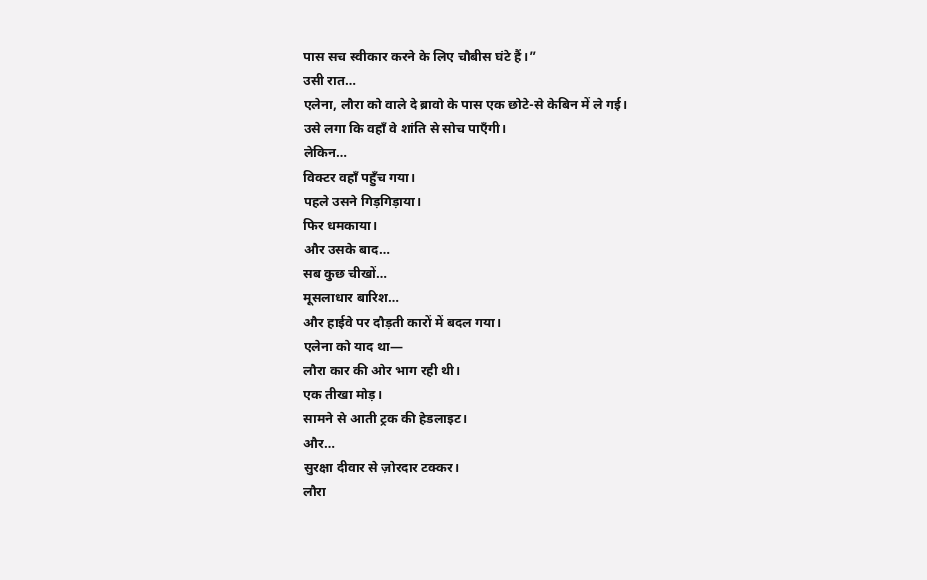पास सच स्वीकार करने के लिए चौबीस घंटे हैं।”
उसी रात…
एलेना, लौरा को वाले दे ब्रावो के पास एक छोटे-से केबिन में ले गई।
उसे लगा कि वहाँ वे शांति से सोच पाएँगी।
लेकिन…
विक्टर वहाँ पहुँच गया।
पहले उसने गिड़गिड़ाया।
फिर धमकाया।
और उसके बाद…
सब कुछ चीखों…
मूसलाधार बारिश…
और हाईवे पर दौड़ती कारों में बदल गया।
एलेना को याद था—
लौरा कार की ओर भाग रही थी।
एक तीखा मोड़।
सामने से आती ट्रक की हेडलाइट।
और…
सुरक्षा दीवार से ज़ोरदार टक्कर।
लौरा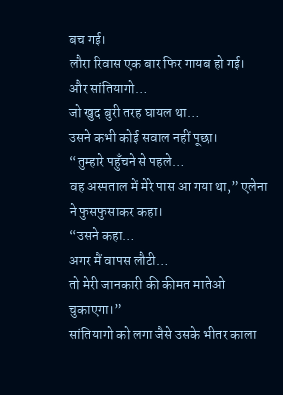बच गई।
लौरा रिवास एक बार फिर गायब हो गई।
और सांतियागो…
जो खुद बुरी तरह घायल था…
उसने कभी कोई सवाल नहीं पूछा।
“तुम्हारे पहुँचने से पहले…
वह अस्पताल में मेरे पास आ गया था,” एलेना ने फुसफुसाकर कहा।
“उसने कहा…
अगर मैं वापस लौटी…
तो मेरी जानकारी की कीमत मातेओ चुकाएगा।”
सांतियागो को लगा जैसे उसके भीतर काला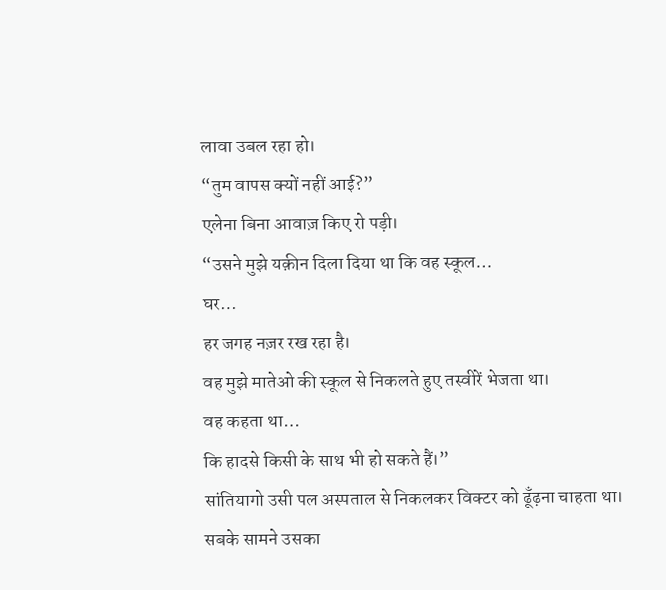लावा उबल रहा हो।
“तुम वापस क्यों नहीं आई?”
एलेना बिना आवाज़ किए रो पड़ी।
“उसने मुझे यक़ीन दिला दिया था कि वह स्कूल…
घर…
हर जगह नज़र रख रहा है।
वह मुझे मातेओ की स्कूल से निकलते हुए तस्वीरें भेजता था।
वह कहता था…
कि हादसे किसी के साथ भी हो सकते हैं।”
सांतियागो उसी पल अस्पताल से निकलकर विक्टर को ढूँढ़ना चाहता था।
सबके सामने उसका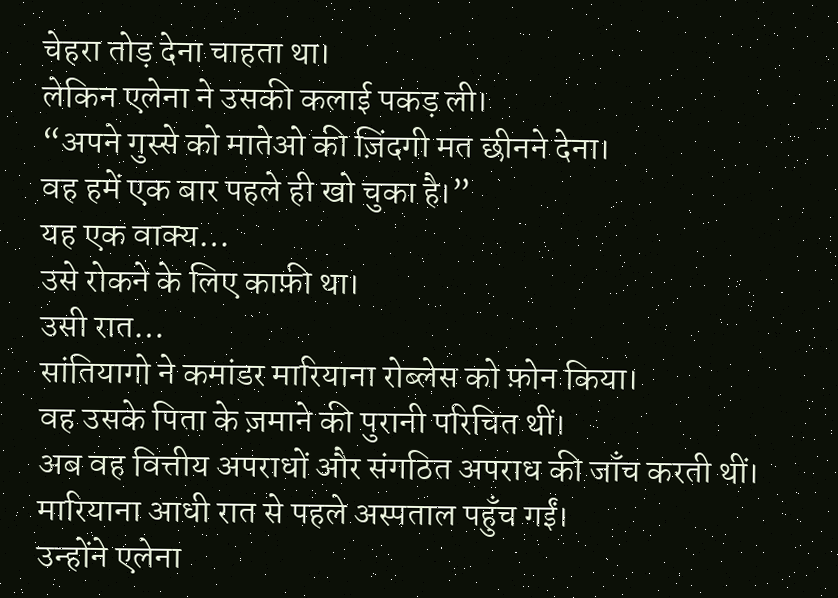चेहरा तोड़ देना चाहता था।
लेकिन एलेना ने उसकी कलाई पकड़ ली।
“अपने गुस्से को मातेओ की ज़िंदगी मत छीनने देना।
वह हमें एक बार पहले ही खो चुका है।”
यह एक वाक्य…
उसे रोकने के लिए काफ़ी था।
उसी रात…
सांतियागो ने कमांडर मारियाना रोब्लेस को फ़ोन किया।
वह उसके पिता के ज़माने की पुरानी परिचित थीं।
अब वह वित्तीय अपराधों और संगठित अपराध की जाँच करती थीं।
मारियाना आधी रात से पहले अस्पताल पहुँच गईं।
उन्होंने एलेना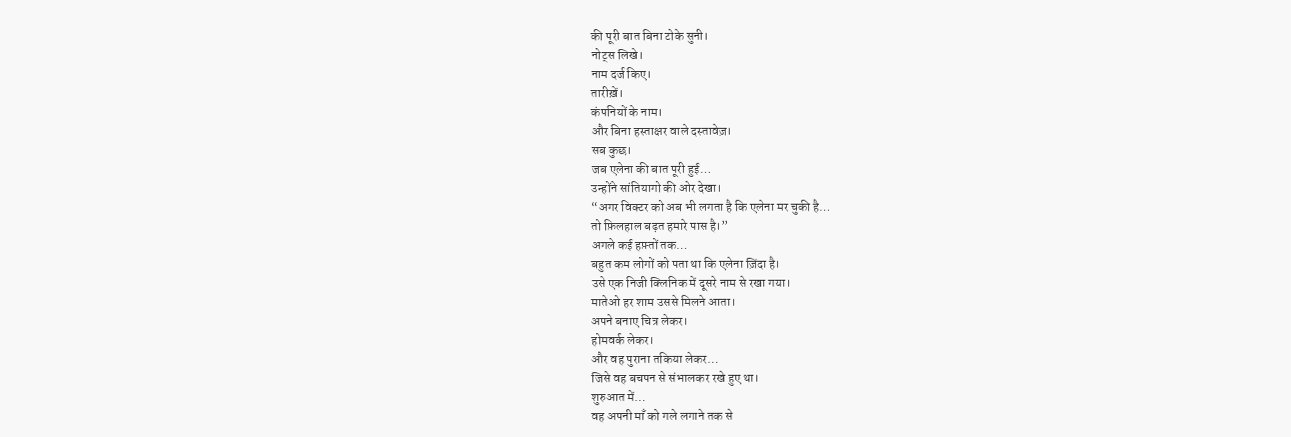की पूरी बात बिना टोके सुनी।
नोट्स लिखे।
नाम दर्ज किए।
तारीख़ें।
कंपनियों के नाम।
और बिना हस्ताक्षर वाले दस्तावेज़।
सब कुछ।
जब एलेना की बात पूरी हुई…
उन्होंने सांतियागो की ओर देखा।
“अगर विक्टर को अब भी लगता है कि एलेना मर चुकी है…
तो फ़िलहाल बढ़त हमारे पास है।”
अगले कई हफ़्तों तक…
बहुत कम लोगों को पता था कि एलेना ज़िंदा है।
उसे एक निजी क्लिनिक में दूसरे नाम से रखा गया।
मातेओ हर शाम उससे मिलने आता।
अपने बनाए चित्र लेकर।
होमवर्क लेकर।
और वह पुराना तकिया लेकर…
जिसे वह बचपन से संभालकर रखे हुए था।
शुरुआत में…
वह अपनी माँ को गले लगाने तक से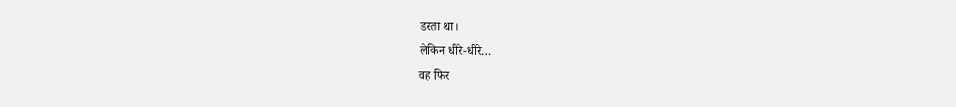डरता था।
लेकिन धीरे-धीरे…
वह फिर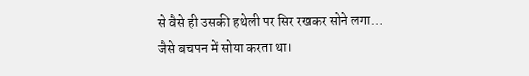से वैसे ही उसकी हथेली पर सिर रखकर सोने लगा…
जैसे बचपन में सोया करता था।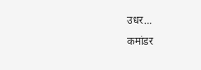उधर…
कमांडर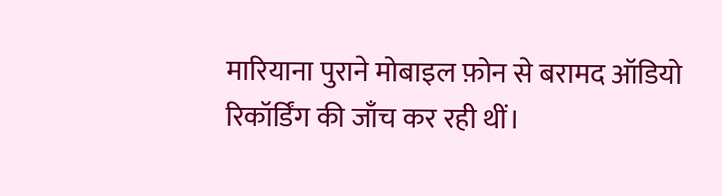मारियाना पुराने मोबाइल फ़ोन से बरामद ऑडियो रिकॉर्डिंग की जाँच कर रही थीं।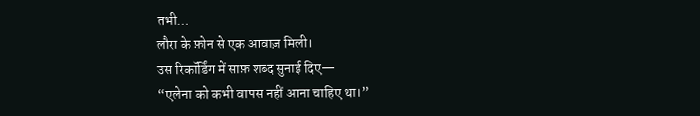तभी…
लौरा के फ़ोन से एक आवाज़ मिली।
उस रिकॉर्डिंग में साफ़ शब्द सुनाई दिए—
“एलेना को कभी वापस नहीं आना चाहिए था।”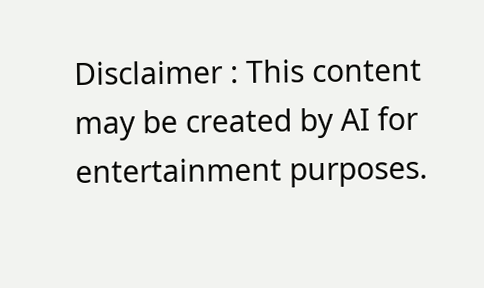Disclaimer : This content may be created by AI for entertainment purposes.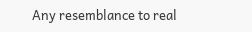Any resemblance to real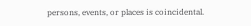persons, events, or places is coincidental.